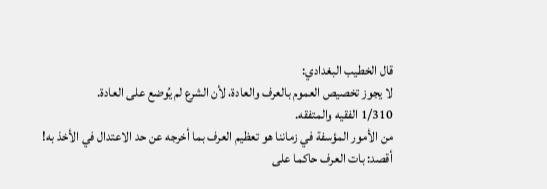قال الخطيب البغدادي:
لا يجوز تخصيص العموم بالعرف والعادة، لأن الشرع لم يُوضع على العادة.
1/310 الفقيه والمتفقه.
من الأمور المؤسفة في زماننا هو تعظيم العرف بما أخرجه عن حد الاعتدال في الأخذ به!
أقصد: بات العرف حاكما على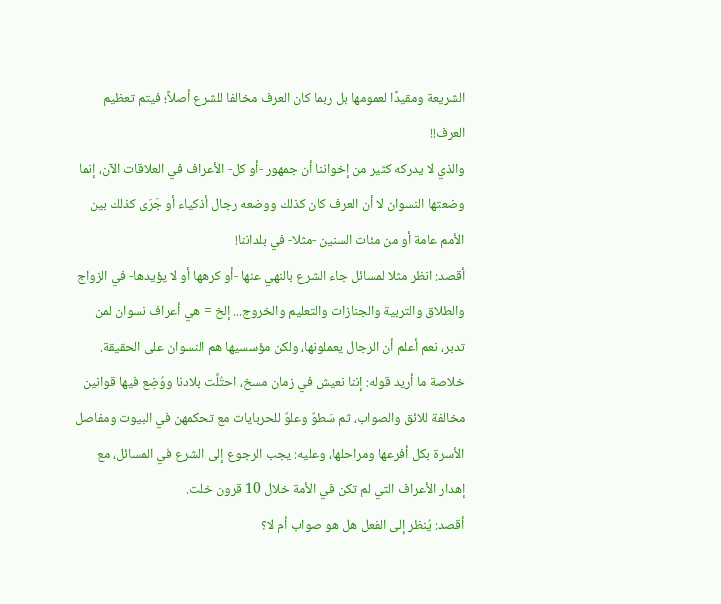الشريعة ومقيدًا لعمومها بل ربما كان العرف مخالفا للشرع أصلاً؛ فيتم تعظيم العرف!!
والذي لا يدركه كثير من إخواننا أن جمهور -أو كل- الأعراف في العلاقات الآن، إنما وضعتها النسوان لا أن العرف كان كذلك ووضعه رجال أذكياء أو جَرَى كذلك بين الأمم عامة أو من مئات السنين -مثلا- في بلداننا!
أقصد: انظر مثلا لمسائل جاء الشرع بالنهي عنها -أو كرهها أو لا يؤيدها- في الزواج والطلاق والتربية والجنازات والتعليم والخروج... إلخ = هي أعراف نسوان لمن تدبر، نعم أعلم أن الرجال يعملونها، ولكن مؤسسيها هم النسوان على الحقيقة.
خلاصة ما أريد قوله: إننا نعيش في زمان مسخ، احتُلَّت بلادنا ووُضِع فيها قوانين مخالفة للائق والصواب، ثم سَطوٌ وعلوٌ للحربايات مع تحكمهن في البيوت ومفاصل الأسرة بكل أفرعها ومراحلها، وعليه: يجب الرجوع إلى الشرع في المسائل، مع إهدار الأعراف التي لم تكن في الأمة خلال 10 قرون خلت.
أقصد: يُنظر إلى الفعل هل هو صواب أم لا؟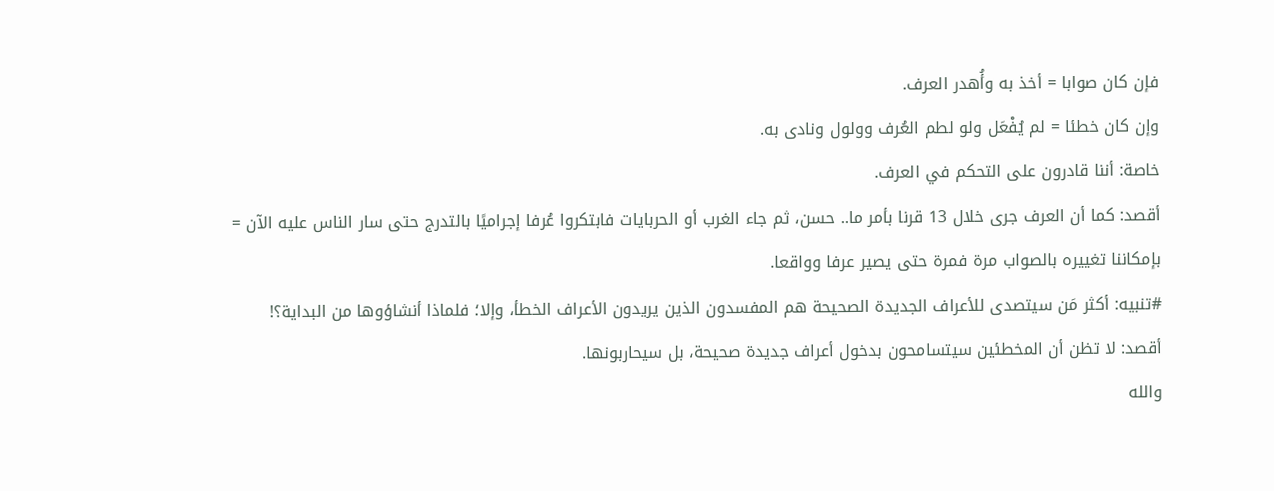فإن كان صوابا = أخذ به وأُهدر العرف.
وإن كان خطئا = لم يُفْعَل ولو لطم العُرف وولول ونادى به.
خاصة: أننا قادرون على التحكم في العرف.
أقصد: كما أن العرف جرى خلال 13 قرنا بأمر ما.. حسن، ثم جاء الغرب أو الحربايات فابتكروا عُرفا إجراميًا بالتدرج حتى سار الناس عليه الآن = بإمكاننا تغييره بالصواب مرة فمرة حتى يصير عرفا وواقعا.
#تنبيه: أكثر مَن سيتصدى للأعراف الجديدة الصحيحة هم المفسدون الذين يريدون الأعراف الخطأ، وإلا؛ فلماذا أنشاؤوها من البداية؟!
أقصد: لا تظن أن المخطئين سيتسامحون بدخول أعراف جديدة صحيحة، بل سيحاربونها.
والله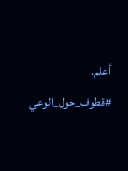أعلم.
#قطوف_حول_الوعي